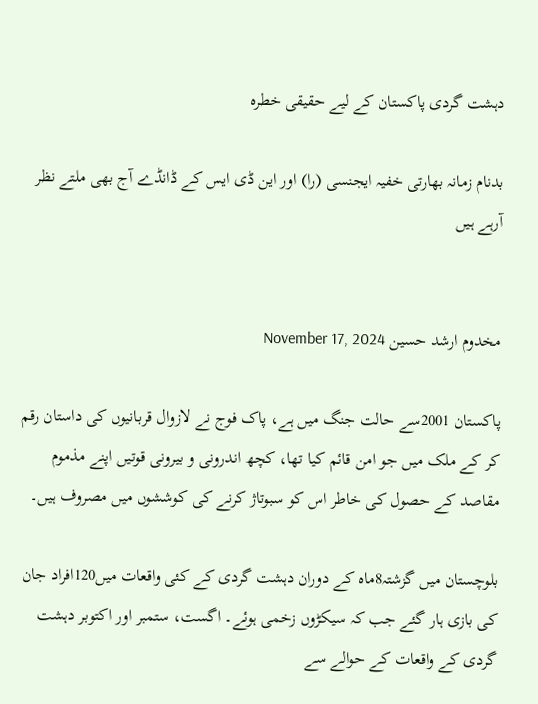دہشت گردی پاکستان کے لیے حقیقی خطرہ

بدنام زمانہ بھارتی خفیہ ایجنسی (را) اور این ڈی ایس کے ڈانڈے آج بھی ملتے نظر آرہے ہیں


مخدوم ارشد حسین November 17, 2024

پاکستان 2001سے حالت جنگ میں ہے، پاک فوج نے لازوال قربانیوں کی داستان رقم کر کے ملک میں جو امن قائم کیا تھا، کچھ اندرونی و بیرونی قوتیں اپنے مذموم مقاصد کے حصول کی خاطر اس کو سبوتاژ کرنے کی کوششوں میں مصروف ہیں۔

بلوچستان میں گزشتہ8ماہ کے دوران دہشت گردی کے کئی واقعات میں120افراد جان کی بازی ہار گئے جب کہ سیکڑوں زخمی ہوئے۔ اگست، ستمبر اور اکتوبر دہشت گردی کے واقعات کے حوالے سے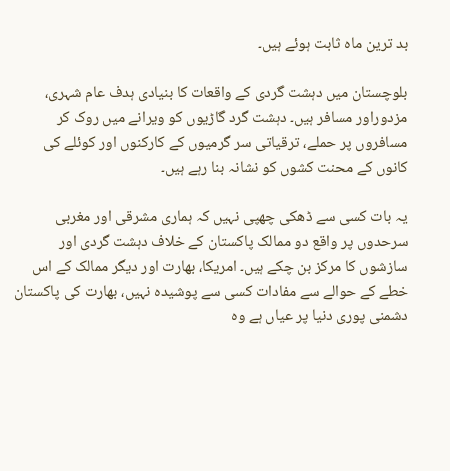بد ترین ماہ ثابت ہوئے ہیں۔

بلوچستان میں دہشت گردی کے واقعات کا بنیادی ہدف عام شہری، مزدوراور مسافر ہیں۔ دہشت گرد گاڑیوں کو ویرانے میں روک کر مسافروں پر حملے، ترقیاتی سر گرمیوں کے کارکنوں اور کوئلے کی کانوں کے محنت کشوں کو نشانہ بنا رہے ہیں۔

یہ بات کسی سے ڈھکی چھپی نہیں کہ ہماری مشرقی اور مغربی سرحدوں پر واقع دو ممالک پاکستان کے خلاف دہشت گردی اور سازشوں کا مرکز بن چکے ہیں۔ امریکا، بھارت اور دیگر ممالک کے اس خطے کے حوالے سے مفادات کسی سے پوشیدہ نہیں، بھارت کی پاکستان دشمنی پوری دنیا پر عیاں ہے وہ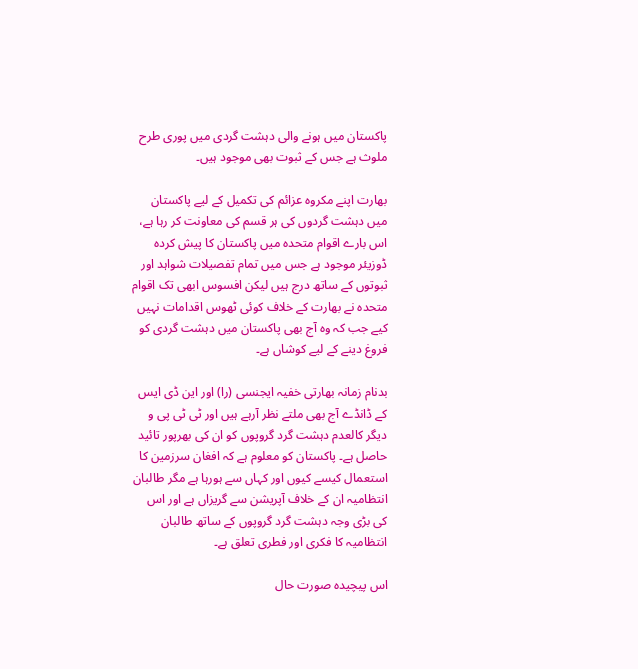پاکستان میں ہونے والی دہشت گردی میں پوری طرح ملوث ہے جس کے ثبوت بھی موجود ہیں۔

بھارت اپنے مکروہ عزائم کی تکمیل کے لیے پاکستان میں دہشت گردوں کی ہر قسم کی معاونت کر رہا ہے، اس بارے اقوام متحدہ میں پاکستان کا پیش کردہ ڈوزیئر موجود ہے جس میں تمام تفصیلات شواہد اور ثبوتوں کے ساتھ درج ہیں لیکن افسوس ابھی تک اقوام متحدہ نے بھارت کے خلاف کوئی ٹھوس اقدامات نہیں کیے جب کہ وہ آج بھی پاکستان میں دہشت گردی کو فروغ دینے کے لیے کوشاں ہے۔

بدنام زمانہ بھارتی خفیہ ایجنسی (را) اور این ڈی ایس کے ڈانڈے آج بھی ملتے نظر آرہے ہیں اور ٹی ٹی پی و دیگر کالعدم دہشت گرد گروپوں کو ان کی بھرپور تائید حاصل ہے۔ پاکستان کو معلوم ہے کہ افغان سرزمین کا استعمال کیسے کیوں اور کہاں سے ہورہا ہے مگر طالبان انتظامیہ ان کے خلاف آپریشن سے گریزاں ہے اور اس کی بڑی وجہ دہشت گرد گروپوں کے ساتھ طالبان انتظامیہ کا فکری اور فطری تعلق ہے۔

اس پیچیدہ صورت حال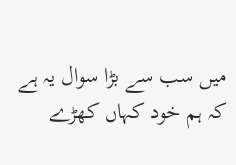میں سب سے بڑا سوال یہ ہے کہ ہم خود کہاں کھڑے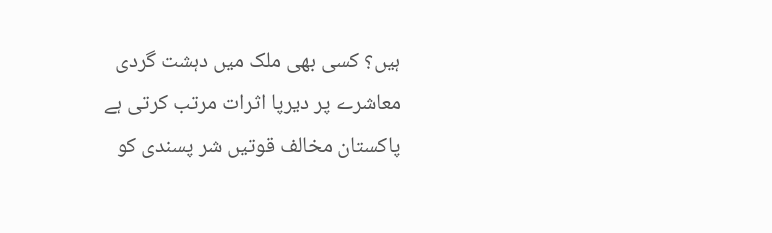ہیں؟ کسی بھی ملک میں دہشت گردی معاشرے پر دیرپا اثرات مرتب کرتی ہے پاکستان مخالف قوتیں شر پسندی کو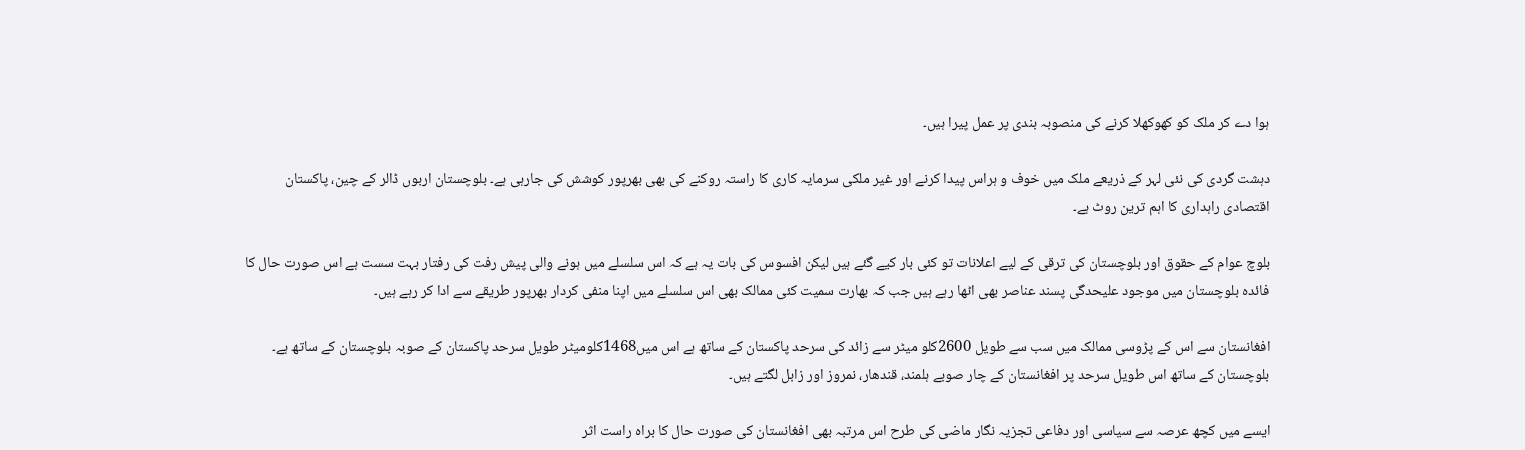ہوا دے کر ملک کو کھوکھلا کرنے کی منصوبہ بندی پر عمل پیرا ہیں۔

دہشت گردی کی نئی لہر کے ذریعے ملک میں خوف و ہراس پیدا کرنے اور غیر ملکی سرمایہ کاری کا راستہ روکنے کی بھی بھرپور کوشش کی جارہی ہے۔ بلوچستان اربوں ڈالر کے چین، پاکستان اقتصادی راہداری کا اہم ترین روٹ ہے۔

بلوچ عوام کے حقوق اور بلوچستان کی ترقی کے لیے اعلانات تو کئی بار کیے گئے ہیں لیکن افسوس کی بات یہ ہے کہ اس سلسلے میں ہونے والی پیش رفت کی رفتار بہت سست ہے اس صورت حال کا فائدہ بلوچستان میں موجود علیحدگی پسند عناصر بھی اٹھا رہے ہیں جب کہ بھارت سمیت کئی ممالک بھی اس سلسلے میں اپنا منفی کردار بھرپور طریقے سے ادا کر رہے ہیں۔

افغانستان سے اس کے پڑوسی ممالک میں سب سے طویل 2600کلو میٹر سے زائد کی سرحد پاکستان کے ساتھ ہے اس میں1468کلومیٹر طویل سرحد پاکستان کے صوبہ بلوچستان کے ساتھ ہے۔ بلوچستان کے ساتھ اس طویل سرحد پر افغانستان کے چار صوبے ہلمند، قندھار، نمروز اور زابل لگتے ہیں۔

ایسے میں کچھ عرصہ سے سیاسی اور دفاعی تجزیہ نگار ماضی کی طرح اس مرتبہ بھی افغانستان کی صورت حال کا براہ راست اثر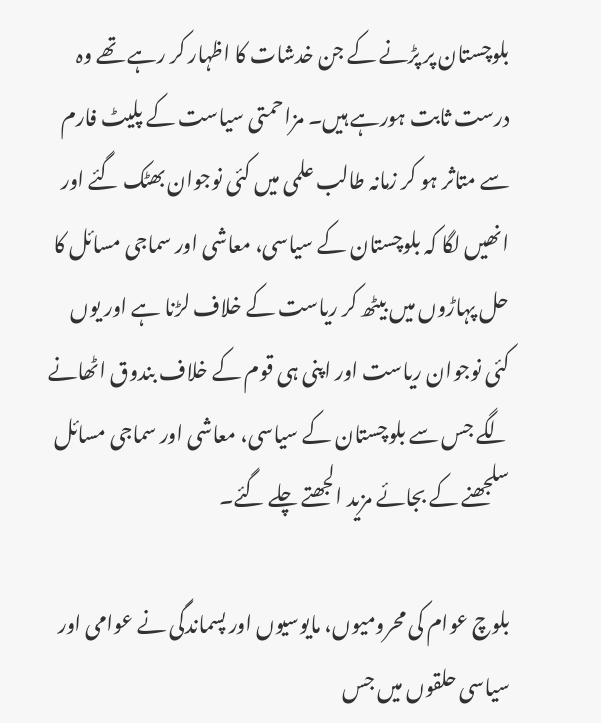بلوچستان پر پڑنے کے جن خدشات کا اظہار کر رہے تھے وہ درست ثابت ہورہے ہیں۔ مزاحمتی سیاست کے پلیٹ فارم سے متاثر ہو کر زمانہ طالب علمی میں کئی نوجوان بھٹک گئے اور انھیں لگا کہ بلوچستان کے سیاسی، معاشی اور سماجی مسائل کا حل پہاڑوں میں بیٹھ کر ریاست کے خلاف لڑنا ہے اور یوں کئی نوجوان ریاست اور اپنی ہی قوم کے خلاف بندوق اٹھانے لگے جس سے بلوچستان کے سیاسی، معاشی اور سماجی مسائل سلجھنے کے بجائے مزید الجھتے چلے گئے۔

بلوچ عوام کی محرومیوں، مایوسیوں اور پسماندگی نے عوامی اور سیاسی حلقوں میں جس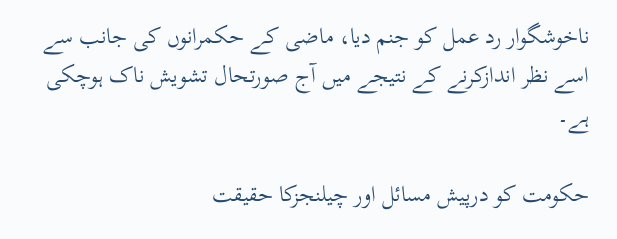ناخوشگوار رد عمل کو جنم دیا، ماضی کے حکمرانوں کی جانب سے اسے نظر اندازکرنے کے نتیجے میں آج صورتحال تشویش ناک ہوچکی ہے۔

حکومت کو درپیش مسائل اور چیلنجزکا حقیقت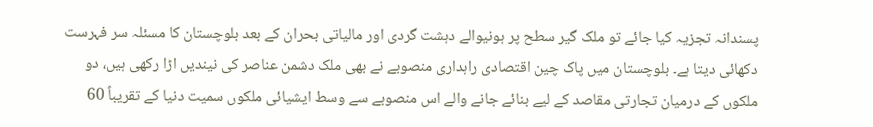پسندانہ تجزیہ کیا جائے تو ملک گیر سطح پر ہونیوالے دہشت گردی اور مالیاتی بحران کے بعد بلوچستان کا مسئلہ سر فہرست دکھائی دیتا ہے۔ بلوچستان میں پاک چین اقتصادی راہداری منصوبے نے بھی ملک دشمن عناصر کی نیندیں اڑا رکھی ہیں، دو ملکوں کے درمیان تجارتی مقاصد کے لیے بنائے جانے والے اس منصوبے سے وسط ایشیائی ملکوں سمیت دنیا کے تقریباً 60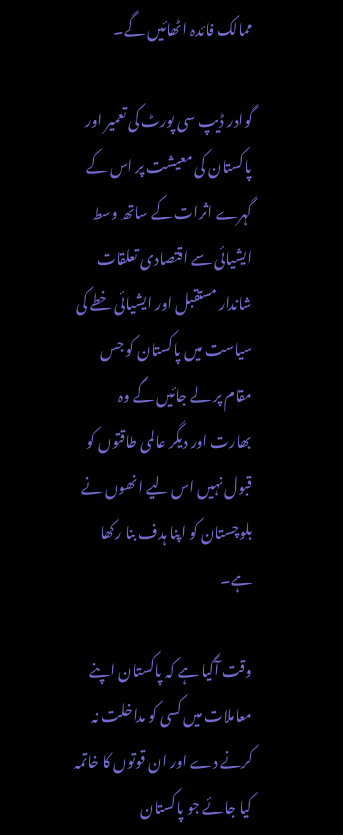ممالک فائدہ اٹھائیں گے۔

گوادر ڈیپ سی پورٹ کی تعمیر اور پاکستان کی معیشت پر اس کے گہرے اثرات کے ساتھ وسط ایشیائی سے اقتصادی تعلقات شاندار مستقبل اور ایشیائی خطے کی سیاست میں پاکستان کو جس مقام پر لے جائیں گے وہ بھارت اور دیگر عالمی طاقتوں کو قبول نہیں اس لیے انھوں نے بلوچستان کو اپنا ہدف بنا رکھا ہے۔

وقت آگیا ہے کہ پاکستان اپنے معاملات میں کسی کو مداخلت نہ کرنے دے اور ان قوتوں کا خاتمہ کیا جائے جو پاکستان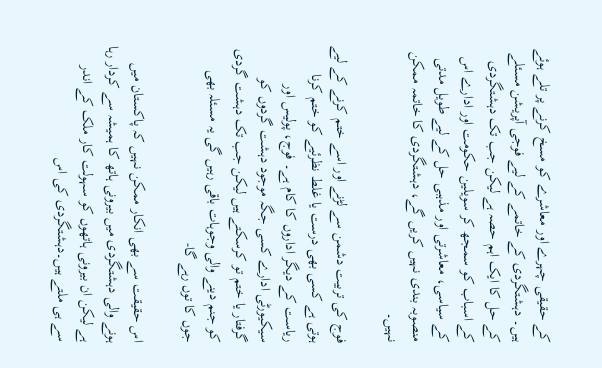کے حقیقی چہرے اور معاشرے کو مسخ کرنے پر تلے ہوئے ہیں۔ دہشتگردی کے خاتمے کے لیے فوجی آپریشن مسئلے کے حل کا ایک اہم حصہ ہے لیکن جب تک دہشتگردی کے اسباب کو سمجھ کر سویلین حکومت اور ادارے اس کے سیاسی، معاشرتی اور مذہبی حل کے لیے طویل مدتی منصوبہ بندی نہیں کریں گے، دہشتگردی کا خاتمہ ممکن نہیں۔

فوج کی تربیت دشمن سے لڑنے اور اسے ختم کرنے کے لیے ہوتی ہے کسی بھی درست یا غلط نظرئیے کو ختم کرنا ریاست کے دیگر اداروں کا کام ہے۔ فوج، پولیس اور سیکیورٹی ادارے کسی جگہ موجود دہشت گردوں کو گرفتار یا ختم تو کرسکتے ہیں لیکن جب تک دہشت گردی کو جنم دینے والی وجوہات باقی رہیں گی یہ مسئلہ بھی جوں کا توں رہے گا-

اس حقیقت سے بھی انکار ممکن نہیں کہ پاکستان میں ہونے والی دہشتگردی میں بیرونی ہاتھ کا ہمیشہ سے کردار رہا ہے لیکن ان بیرونی ہاتھوں کو سہولت کار ملک کے اندر سے ہی ملتے ہیں۔دہشتگردی کی اس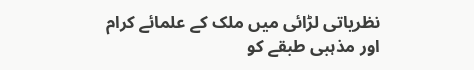نظریاتی لڑائی میں ملک کے علمائے کرام اور مذہبی طبقے کو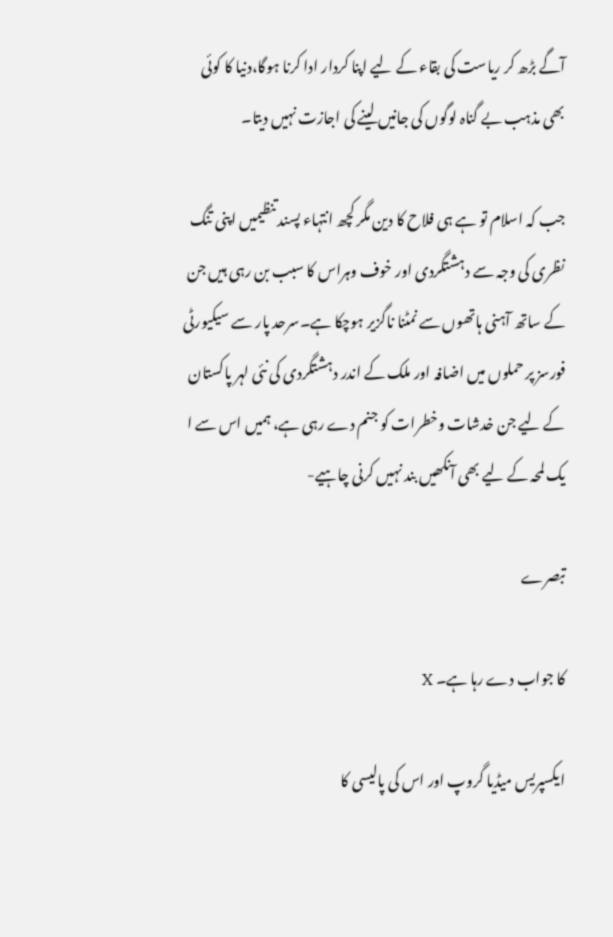آگے بڑھ کر ریاست کی بقاء کے لیے اپنا کردار ادا کرنا ہوگا،دنیا کا کوئی بھی مذہب بے گناہ لوگوں کی جانیں لینے کی اجازت نہیں دیتا۔

جب کہ اسلام تو ہے ہی فلاح کا دین مگر کچھ انتہاء پسند تنظیمیں اپنی تنگ نظری کی وجہ سے دہشتگردی اور خوف وہراس کا سبب بن رہی ہیں جن کے ساتھ آہنی ہاتھوں سے نمٹنا ناگزیر ہوچکا ہے۔سرحد پار سے سیکیورٹی فورسز پر حملوں میں اضافہ اور ملک کے اندر دہشتگردی کی نئی لہر پاکستان کے لیے جن خدشات وخطرات کو جنم دے رہی ہے، ہمیں اس سے ا یک لمحہ کے لیے بھی آنکھیں بند نہیں کرنی چاہیے-

تبصرے

کا جواب دے رہا ہے۔ X

ایکسپریس میڈیا گروپ اور اس کی پالیسی کا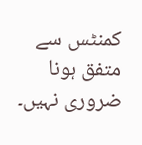کمنٹس سے متفق ہونا ضروری نہیں۔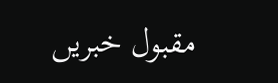مقبول خبریں